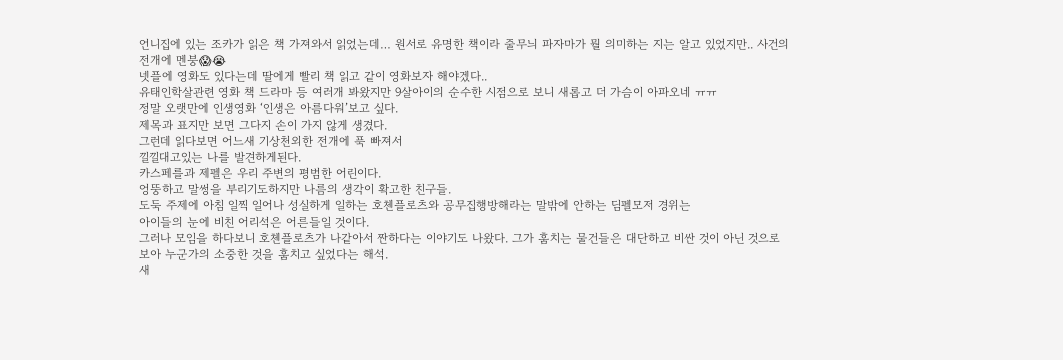언니집에 있는 조카가 읽은 책 가져와서 읽었는데… 원서로 유명한 책이라 줄무늬 파자마가 뭘 의미하는 지는 알고 있었지만.. 사건의 전개에 멘붕😱😭
넷플에 영화도 있다는데 딸에게 빨리 책 읽고 같이 영화보자 해야겠다..
유태인학살관련 영화 책 드라마 등 여러개 봐왔지만 9살아이의 순수한 시점으로 보니 새롭고 더 가슴이 아파오네 ㅠㅠ
정말 오랫만에 인생영화 ‘인생은 아름다워’보고 싶다.
제목과 표지만 보면 그다지 손이 가지 않게 생겼다.
그런데 읽다보면 어느새 기상천외한 전개에 푹 빠져서
낄낄대고있는 나를 발견하게된다.
카스페를과 제펠은 우리 주변의 평범한 어린이다.
엉뚱하고 말썽을 부리기도하지만 나름의 생각이 확고한 친구들.
도둑 주제에 아침 일찍 일어나 성실하게 일하는 호첸플로츠와 공무집행방해라는 말밖에 안하는 딤펠모저 경위는
아이들의 눈에 비친 어리석은 어른들일 것이다.
그러나 모임을 하다보니 호첸플로츠가 나같아서 짠하다는 이야기도 나왔다. 그가 훔치는 물건들은 대단하고 비싼 것이 아닌 것으로 보아 누군가의 소중한 것을 훔치고 싶었다는 해석.
새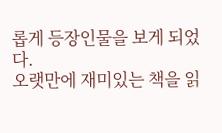롭게 등장인물을 보게 되었다.
오랫만에 재미있는 책을 읽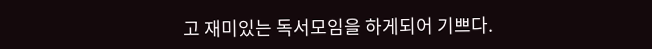고 재미있는 독서모임을 하게되어 기쁘다.